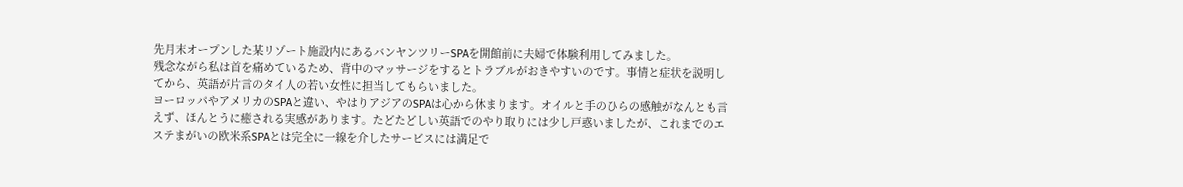先月末オープンした某リゾート施設内にあるバンヤンツリーSPAを開館前に夫婦で体験利用してみました。
残念ながら私は首を痛めているため、背中のマッサージをするとトラブルがおきやすいのです。事情と症状を説明してから、英語が片言のタイ人の若い女性に担当してもらいました。
ヨーロッパやアメリカのSPAと違い、やはりアジアのSPAは心から休まります。オイルと手のひらの感触がなんとも言えず、ほんとうに癒される実感があります。たどたどしい英語でのやり取りには少し戸惑いましたが、これまでのエステまがいの欧米系SPAとは完全に一線を介したサービスには満足で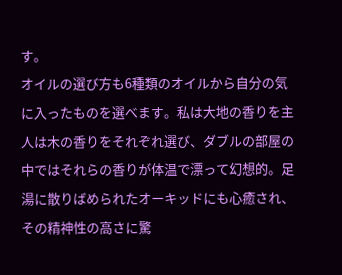す。
オイルの選び方も6種類のオイルから自分の気に入ったものを選べます。私は大地の香りを主人は木の香りをそれぞれ選び、ダブルの部屋の中ではそれらの香りが体温で漂って幻想的。足湯に散りばめられたオーキッドにも心癒され、その精神性の高さに驚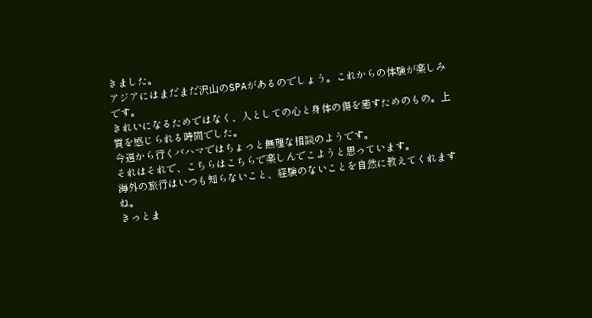きました。
アジアにはまだまだ沢山のSPAがあるのでしょう。これからの体験が楽しみです。
きれいになるためではなく、人としての心と身体の傷を癒すためのもの。上質を感じられる時間でした。
今週から行くバハマではちょっと無理な相談のようです。
それはそれで、こちらはこちらで楽しんでこようと思っています。
海外の旅行はいつも知らないこと、経験のないことを自然に教えてくれますね。
きっとま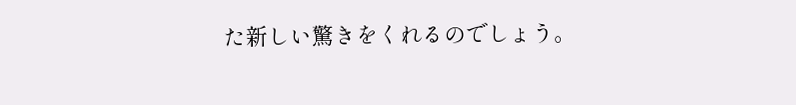た新しい驚きをくれるのでしょう。